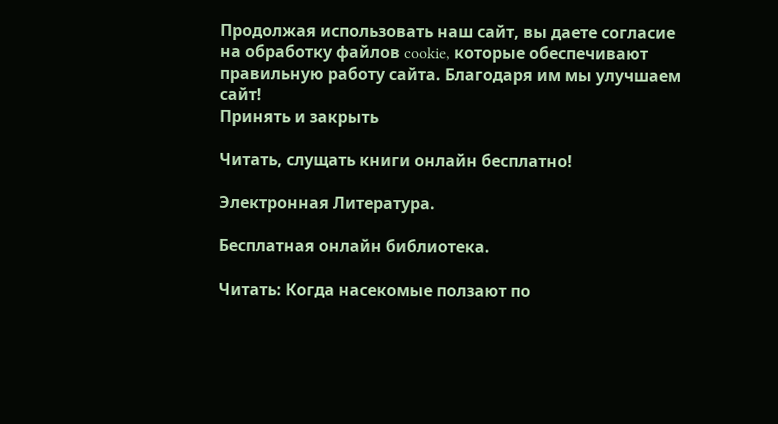Продолжая использовать наш сайт, вы даете согласие на обработку файлов cookie, которые обеспечивают правильную работу сайта. Благодаря им мы улучшаем сайт!
Принять и закрыть

Читать, слущать книги онлайн бесплатно!

Электронная Литература.

Бесплатная онлайн библиотека.

Читать: Когда насекомые ползают по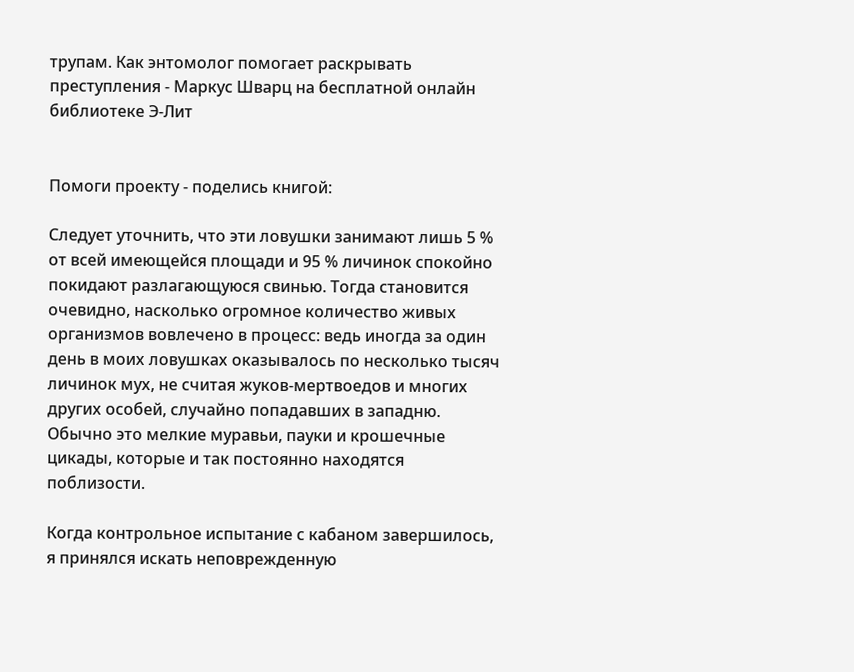трупам. Как энтомолог помогает раскрывать преступления - Маркус Шварц на бесплатной онлайн библиотеке Э-Лит


Помоги проекту - поделись книгой:

Следует уточнить, что эти ловушки занимают лишь 5 % от всей имеющейся площади и 95 % личинок спокойно покидают разлагающуюся свинью. Тогда становится очевидно, насколько огромное количество живых организмов вовлечено в процесс: ведь иногда за один день в моих ловушках оказывалось по несколько тысяч личинок мух, не считая жуков-мертвоедов и многих других особей, случайно попадавших в западню. Обычно это мелкие муравьи, пауки и крошечные цикады, которые и так постоянно находятся поблизости.

Когда контрольное испытание с кабаном завершилось, я принялся искать неповрежденную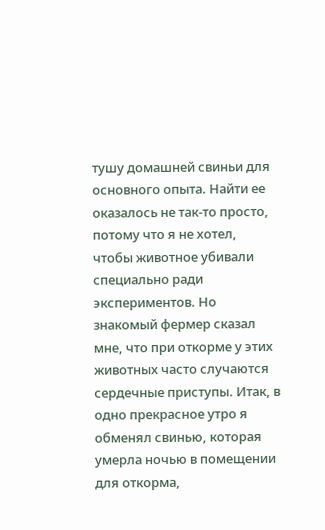тушу домашней свиньи для основного опыта. Найти ее оказалось не так-то просто, потому что я не хотел, чтобы животное убивали специально ради экспериментов. Но знакомый фермер сказал мне, что при откорме у этих животных часто случаются сердечные приступы. Итак, в одно прекрасное утро я обменял свинью, которая умерла ночью в помещении для откорма,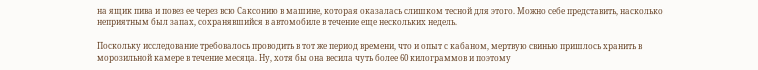на ящик пива и повез ее через всю Саксонию в машине, которая оказалась слишком тесной для этого. Можно себе представить, насколько неприятным был запах, сохранявшийся в автомобиле в течение еще нескольких недель.

Поскольку исследование требовалось проводить в тот же период времени, что и опыт с кабаном, мертвую свинью пришлось хранить в морозильной камере в течение месяца. Ну, хотя бы она весила чуть более 60 килограммов и поэтому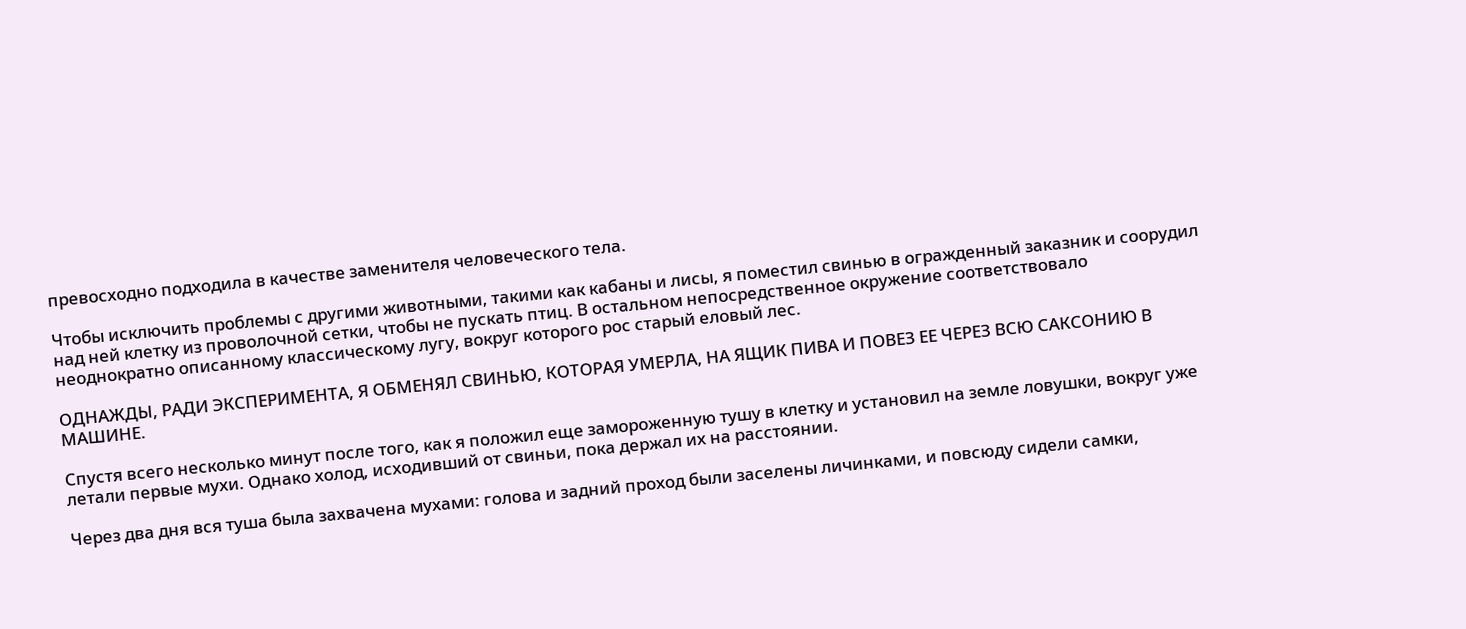превосходно подходила в качестве заменителя человеческого тела.

Чтобы исключить проблемы с другими животными, такими как кабаны и лисы, я поместил свинью в огражденный заказник и соорудил над ней клетку из проволочной сетки, чтобы не пускать птиц. В остальном непосредственное окружение соответствовало неоднократно описанному классическому лугу, вокруг которого рос старый еловый лес.

ОДНАЖДЫ, РАДИ ЭКСПЕРИМЕНТА, Я ОБМЕНЯЛ СВИНЬЮ, КОТОРАЯ УМЕРЛА, НА ЯЩИК ПИВА И ПОВЕЗ ЕЕ ЧЕРЕЗ ВСЮ САКСОНИЮ В МАШИНЕ.

Спустя всего несколько минут после того, как я положил еще замороженную тушу в клетку и установил на земле ловушки, вокруг уже летали первые мухи. Однако холод, исходивший от свиньи, пока держал их на расстоянии.

Через два дня вся туша была захвачена мухами: голова и задний проход были заселены личинками, и повсюду сидели самки,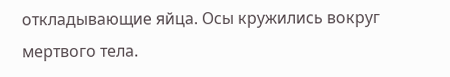откладывающие яйца. Осы кружились вокруг мертвого тела.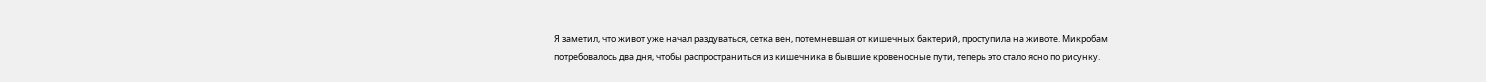Я заметил, что живот уже начал раздуваться, сетка вен, потемневшая от кишечных бактерий, проступила на животе. Микробам потребовалось два дня, чтобы распространиться из кишечника в бывшие кровеносные пути, теперь это стало ясно по рисунку.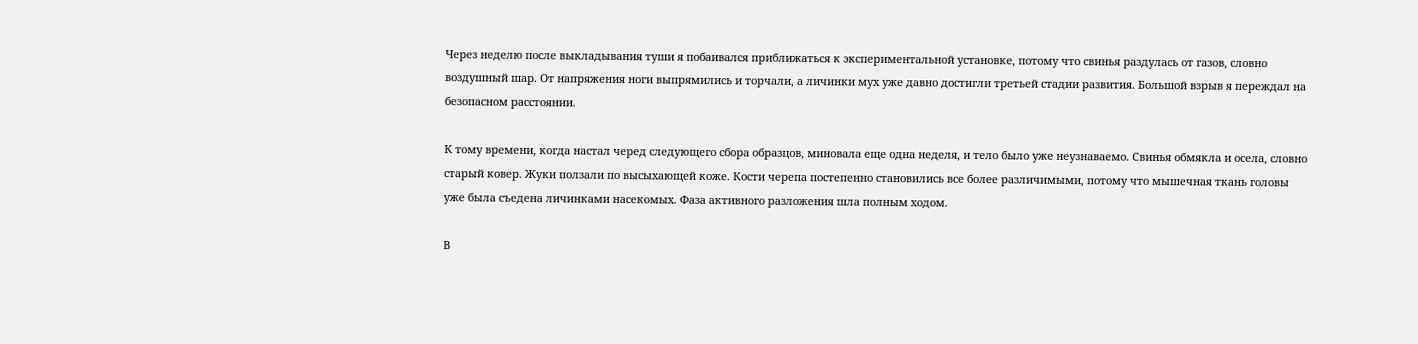Через неделю после выкладывания туши я побаивался приближаться к экспериментальной установке, потому что свинья раздулась от газов, словно воздушный шар. От напряжения ноги выпрямились и торчали, а личинки мух уже давно достигли третьей стадии развития. Большой взрыв я переждал на безопасном расстоянии.

К тому времени, когда настал черед следующего сбора образцов, миновала еще одна неделя, и тело было уже неузнаваемо. Свинья обмякла и осела, словно старый ковер. Жуки ползали по высыхающей коже. Кости черепа постепенно становились все более различимыми, потому что мышечная ткань головы уже была съедена личинками насекомых. Фаза активного разложения шла полным ходом.

В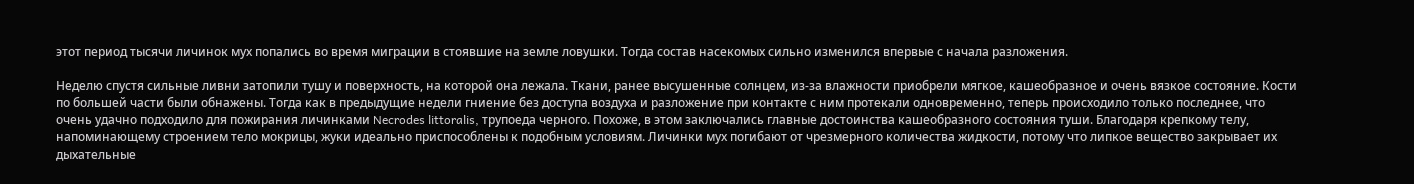этот период тысячи личинок мух попались во время миграции в стоявшие на земле ловушки. Тогда состав насекомых сильно изменился впервые с начала разложения.

Неделю спустя сильные ливни затопили тушу и поверхность, на которой она лежала. Ткани, ранее высушенные солнцем, из-за влажности приобрели мягкое, кашеобразное и очень вязкое состояние. Кости по большей части были обнажены. Тогда как в предыдущие недели гниение без доступа воздуха и разложение при контакте с ним протекали одновременно, теперь происходило только последнее, что очень удачно подходило для пожирания личинками Necrodes littoralis, трупоеда черного. Похоже, в этом заключались главные достоинства кашеобразного состояния туши. Благодаря крепкому телу, напоминающему строением тело мокрицы, жуки идеально приспособлены к подобным условиям. Личинки мух погибают от чрезмерного количества жидкости, потому что липкое вещество закрывает их дыхательные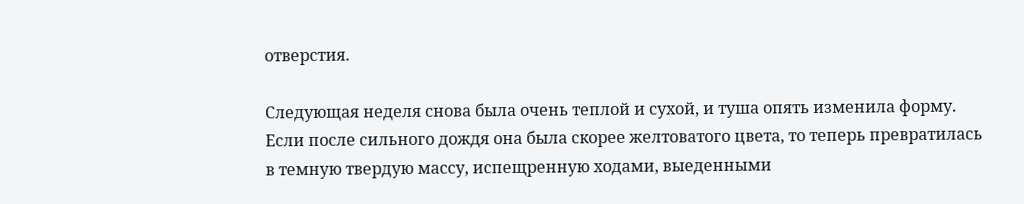отверстия.

Следующая неделя снова была очень теплой и сухой, и туша опять изменила форму. Если после сильного дождя она была скорее желтоватого цвета, то теперь превратилась в темную твердую массу, испещренную ходами, выеденными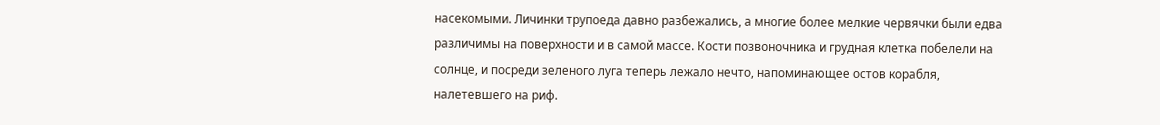насекомыми. Личинки трупоеда давно разбежались, а многие более мелкие червячки были едва различимы на поверхности и в самой массе. Кости позвоночника и грудная клетка побелели на солнце, и посреди зеленого луга теперь лежало нечто, напоминающее остов корабля, налетевшего на риф.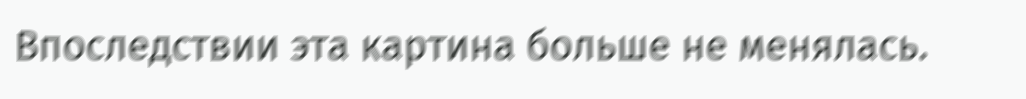Впоследствии эта картина больше не менялась.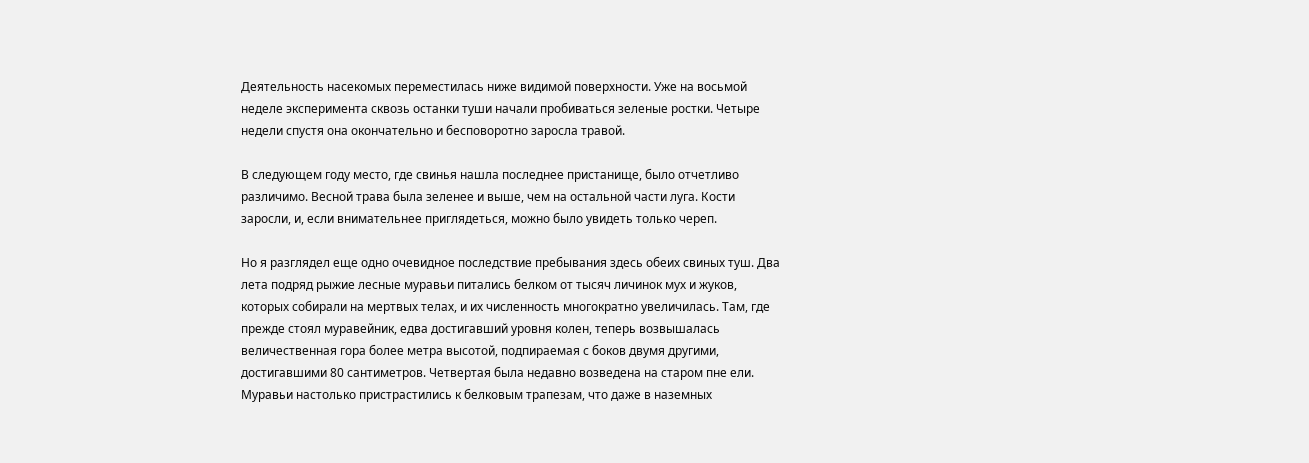Деятельность насекомых переместилась ниже видимой поверхности. Уже на восьмой неделе эксперимента сквозь останки туши начали пробиваться зеленые ростки. Четыре недели спустя она окончательно и бесповоротно заросла травой.

В следующем году место, где свинья нашла последнее пристанище, было отчетливо различимо. Весной трава была зеленее и выше, чем на остальной части луга. Кости заросли, и, если внимательнее приглядеться, можно было увидеть только череп.

Но я разглядел еще одно очевидное последствие пребывания здесь обеих свиных туш. Два лета подряд рыжие лесные муравьи питались белком от тысяч личинок мух и жуков, которых собирали на мертвых телах, и их численность многократно увеличилась. Там, где прежде стоял муравейник, едва достигавший уровня колен, теперь возвышалась величественная гора более метра высотой, подпираемая с боков двумя другими, достигавшими 80 сантиметров. Четвертая была недавно возведена на старом пне ели. Муравьи настолько пристрастились к белковым трапезам, что даже в наземных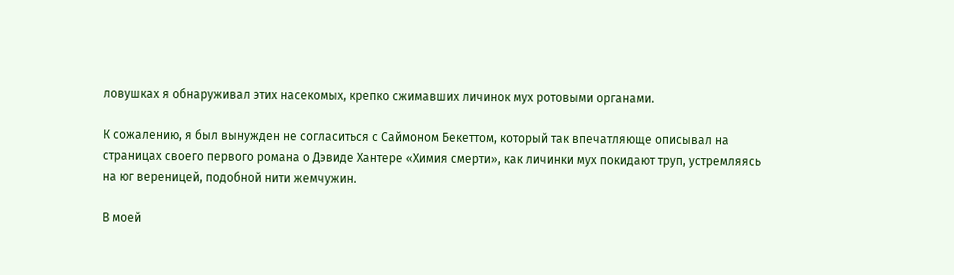ловушках я обнаруживал этих насекомых, крепко сжимавших личинок мух ротовыми органами.

К сожалению, я был вынужден не согласиться с Саймоном Бекеттом, который так впечатляюще описывал на страницах своего первого романа о Дэвиде Хантере «Химия смерти», как личинки мух покидают труп, устремляясь на юг вереницей, подобной нити жемчужин.

В моей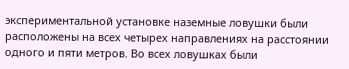экспериментальной установке наземные ловушки были расположены на всех четырех направлениях на расстоянии одного и пяти метров. Во всех ловушках были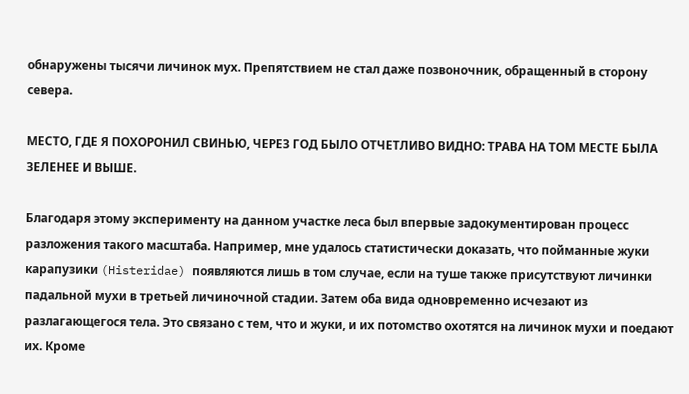обнаружены тысячи личинок мух. Препятствием не стал даже позвоночник, обращенный в сторону севера.

МЕСТО, ГДЕ Я ПОХОРОНИЛ СВИНЬЮ, ЧЕРЕЗ ГОД БЫЛО ОТЧЕТЛИВО ВИДНО: ТРАВА НА ТОМ МЕСТЕ БЫЛА ЗЕЛЕНЕЕ И ВЫШЕ.

Благодаря этому эксперименту на данном участке леса был впервые задокументирован процесс разложения такого масштаба. Например, мне удалось статистически доказать, что пойманные жуки карапузики (Histeridae) появляются лишь в том случае, если на туше также присутствуют личинки падальной мухи в третьей личиночной стадии. Затем оба вида одновременно исчезают из разлагающегося тела. Это связано с тем, что и жуки, и их потомство охотятся на личинок мухи и поедают их. Кроме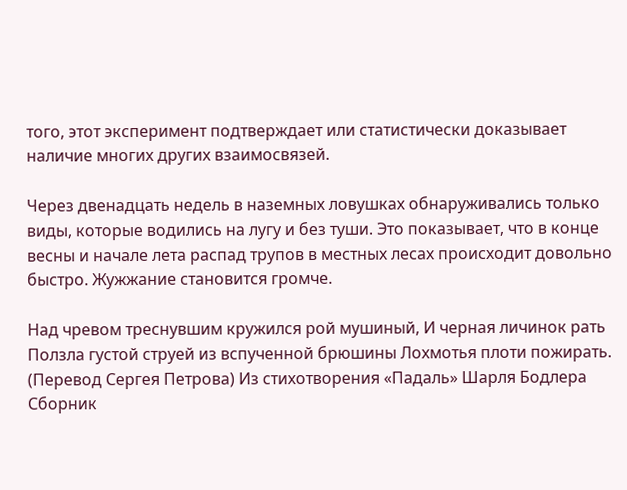того, этот эксперимент подтверждает или статистически доказывает наличие многих других взаимосвязей.

Через двенадцать недель в наземных ловушках обнаруживались только виды, которые водились на лугу и без туши. Это показывает, что в конце весны и начале лета распад трупов в местных лесах происходит довольно быстро. Жужжание становится громче.

Над чревом треснувшим кружился рой мушиный, И черная личинок рать Ползла густой струей из вспученной брюшины Лохмотья плоти пожирать. (Перевод Сергея Петрова) Из стихотворения «Падаль» Шарля Бодлера Сборник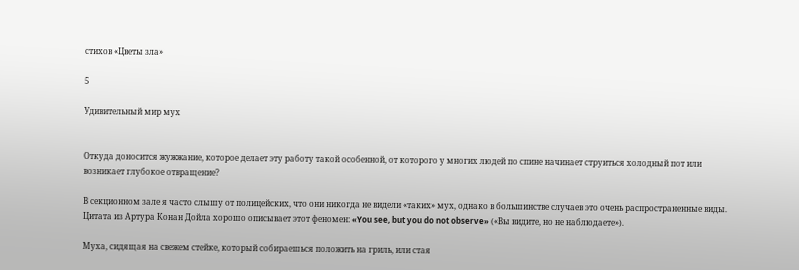стихов «Цветы зла»

5

Удивительный мир мух


Откуда доносится жужжание, которое делает эту работу такой особенной, от которого у многих людей по спине начинает струиться холодный пот или возникает глубокое отвращение?

В секционном зале я часто слышу от полицейских, что они никогда не видели «таких» мух, однако в большинстве случаев это очень распространенные виды. Цитата из Артура Конан Дойла хорошо описывает этот феномен: «You see, but you do not observe» («Вы видите, но не наблюдаете»).

Муха, сидящая на свежем стейке, который собираешься положить на гриль, или стая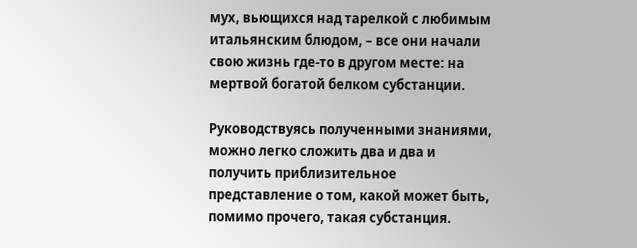мух, вьющихся над тарелкой с любимым итальянским блюдом, – все они начали свою жизнь где-то в другом месте: на мертвой богатой белком субстанции.

Руководствуясь полученными знаниями, можно легко сложить два и два и получить приблизительное представление о том, какой может быть, помимо прочего, такая субстанция.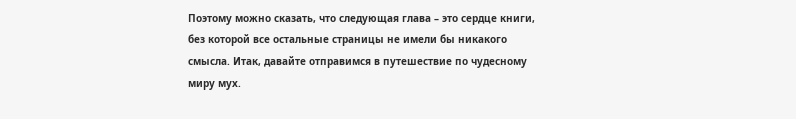Поэтому можно сказать, что следующая глава – это сердце книги, без которой все остальные страницы не имели бы никакого смысла. Итак, давайте отправимся в путешествие по чудесному миру мух.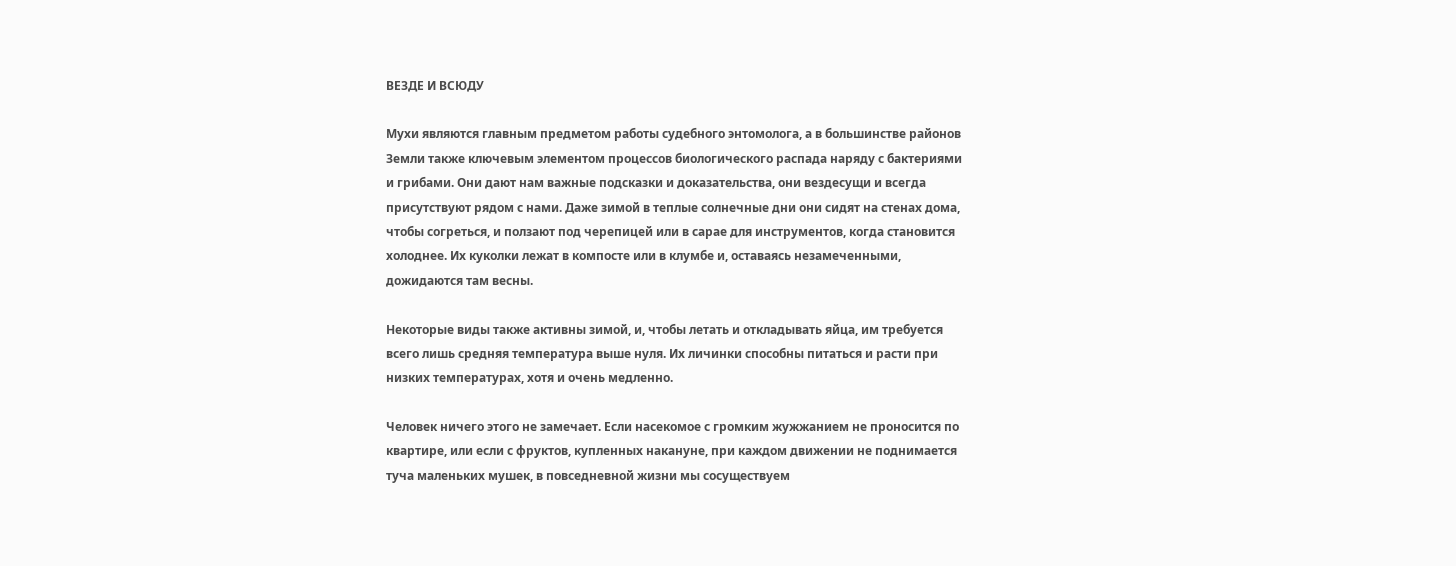ВЕЗДЕ И ВСЮДУ

Мухи являются главным предметом работы судебного энтомолога, а в большинстве районов Земли также ключевым элементом процессов биологического распада наряду с бактериями и грибами. Они дают нам важные подсказки и доказательства, они вездесущи и всегда присутствуют рядом с нами. Даже зимой в теплые солнечные дни они сидят на стенах дома, чтобы согреться, и ползают под черепицей или в сарае для инструментов, когда становится холоднее. Их куколки лежат в компосте или в клумбе и, оставаясь незамеченными, дожидаются там весны.

Некоторые виды также активны зимой, и, чтобы летать и откладывать яйца, им требуется всего лишь средняя температура выше нуля. Их личинки способны питаться и расти при низких температурах, хотя и очень медленно.

Человек ничего этого не замечает. Если насекомое с громким жужжанием не проносится по квартире, или если с фруктов, купленных накануне, при каждом движении не поднимается туча маленьких мушек, в повседневной жизни мы сосуществуем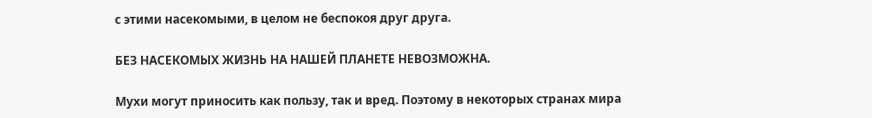с этими насекомыми, в целом не беспокоя друг друга.

БЕЗ НАСЕКОМЫХ ЖИЗНЬ НА НАШЕЙ ПЛАНЕТЕ НЕВОЗМОЖНА.

Мухи могут приносить как пользу, так и вред. Поэтому в некоторых странах мира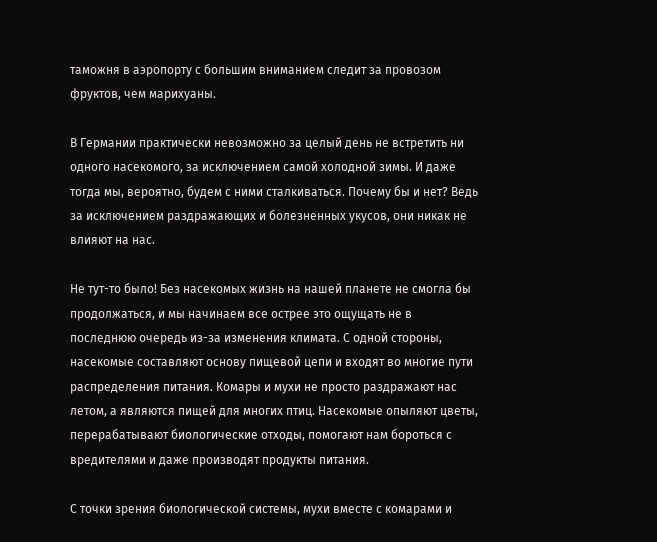таможня в аэропорту с большим вниманием следит за провозом фруктов, чем марихуаны.

В Германии практически невозможно за целый день не встретить ни одного насекомого, за исключением самой холодной зимы. И даже тогда мы, вероятно, будем с ними сталкиваться. Почему бы и нет? Ведь за исключением раздражающих и болезненных укусов, они никак не влияют на нас.

Не тут-то было! Без насекомых жизнь на нашей планете не смогла бы продолжаться, и мы начинаем все острее это ощущать не в последнюю очередь из-за изменения климата. С одной стороны, насекомые составляют основу пищевой цепи и входят во многие пути распределения питания. Комары и мухи не просто раздражают нас летом, а являются пищей для многих птиц. Насекомые опыляют цветы, перерабатывают биологические отходы, помогают нам бороться с вредителями и даже производят продукты питания.

С точки зрения биологической системы, мухи вместе с комарами и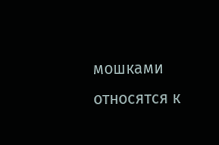мошками относятся к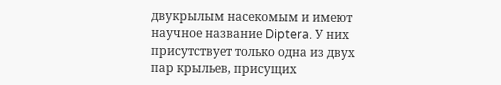двукрылым насекомым и имеют научное название Diptera. У них присутствует только одна из двух пар крыльев, присущих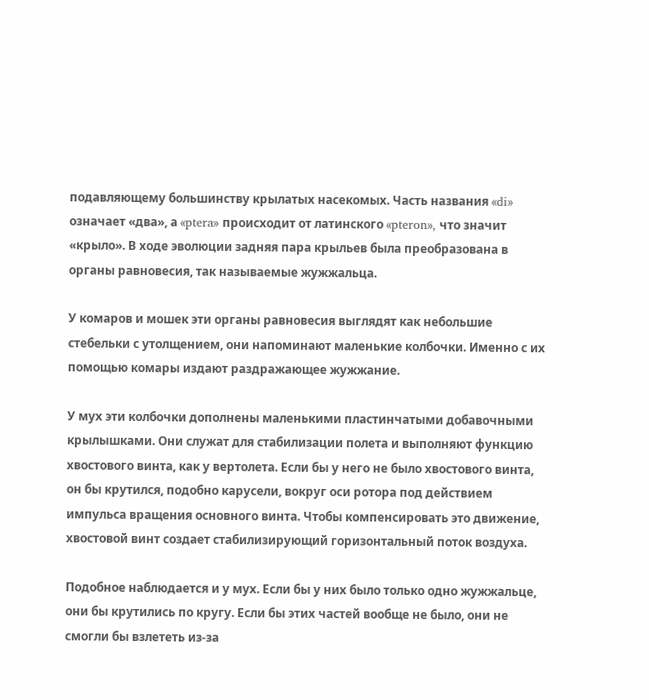подавляющему большинству крылатых насекомых. Часть названия «di» означает «два», а «ptera» происходит от латинского «pteron», что значит «крыло». В ходе эволюции задняя пара крыльев была преобразована в органы равновесия, так называемые жужжальца.

У комаров и мошек эти органы равновесия выглядят как небольшие стебельки с утолщением, они напоминают маленькие колбочки. Именно с их помощью комары издают раздражающее жужжание.

У мух эти колбочки дополнены маленькими пластинчатыми добавочными крылышками. Они служат для стабилизации полета и выполняют функцию хвостового винта, как у вертолета. Если бы у него не было хвостового винта, он бы крутился, подобно карусели, вокруг оси ротора под действием импульса вращения основного винта. Чтобы компенсировать это движение, хвостовой винт создает стабилизирующий горизонтальный поток воздуха.

Подобное наблюдается и у мух. Если бы у них было только одно жужжальце, они бы крутились по кругу. Если бы этих частей вообще не было, они не смогли бы взлететь из-за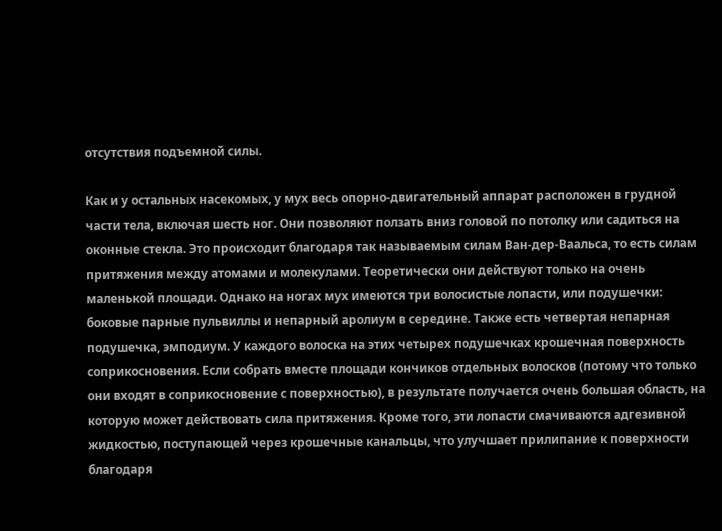отсутствия подъемной силы.

Как и у остальных насекомых, у мух весь опорно-двигательный аппарат расположен в грудной части тела, включая шесть ног. Они позволяют ползать вниз головой по потолку или садиться на оконные стекла. Это происходит благодаря так называемым силам Ван-дер-Ваальса, то есть силам притяжения между атомами и молекулами. Теоретически они действуют только на очень маленькой площади. Однако на ногах мух имеются три волосистые лопасти, или подушечки: боковые парные пульвиллы и непарный аролиум в середине. Также есть четвертая непарная подушечка, эмподиум. У каждого волоска на этих четырех подушечках крошечная поверхность соприкосновения. Если собрать вместе площади кончиков отдельных волосков (потому что только они входят в соприкосновение с поверхностью), в результате получается очень большая область, на которую может действовать сила притяжения. Кроме того, эти лопасти смачиваются адгезивной жидкостью, поступающей через крошечные канальцы, что улучшает прилипание к поверхности благодаря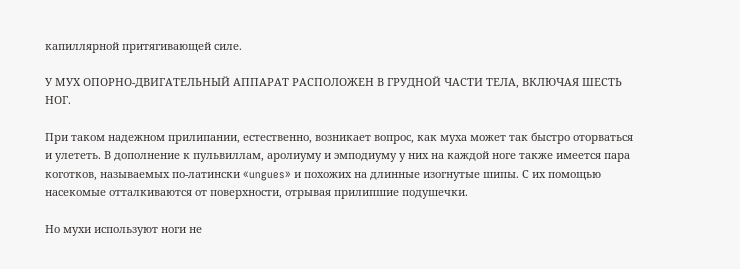капиллярной притягивающей силе.

У МУХ ОПОРНО-ДВИГАТЕЛЬНЫЙ АППАРАТ РАСПОЛОЖЕН В ГРУДНОЙ ЧАСТИ ТЕЛА, ВКЛЮЧАЯ ШЕСТЬ НОГ.

При таком надежном прилипании, естественно, возникает вопрос, как муха может так быстро оторваться и улететь. В дополнение к пульвиллам, аролиуму и эмподиуму у них на каждой ноге также имеется пара коготков, называемых по-латински «ungues» и похожих на длинные изогнутые шипы. С их помощью насекомые отталкиваются от поверхности, отрывая прилипшие подушечки.

Но мухи используют ноги не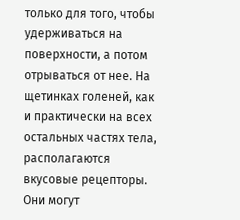только для того, чтобы удерживаться на поверхности, а потом отрываться от нее. На щетинках голеней, как и практически на всех остальных частях тела, располагаются вкусовые рецепторы. Они могут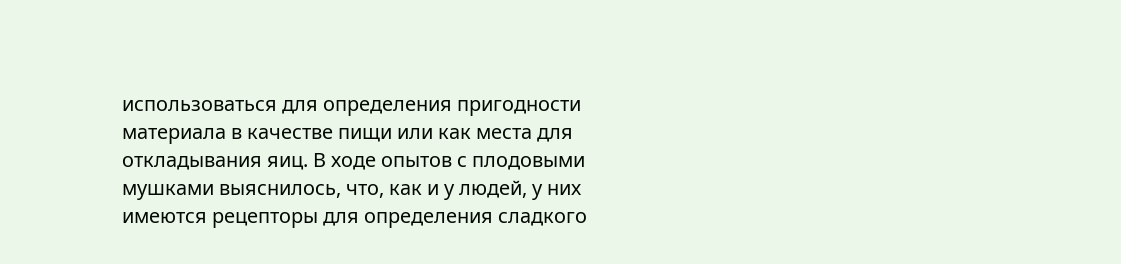использоваться для определения пригодности материала в качестве пищи или как места для откладывания яиц. В ходе опытов с плодовыми мушками выяснилось, что, как и у людей, у них имеются рецепторы для определения сладкого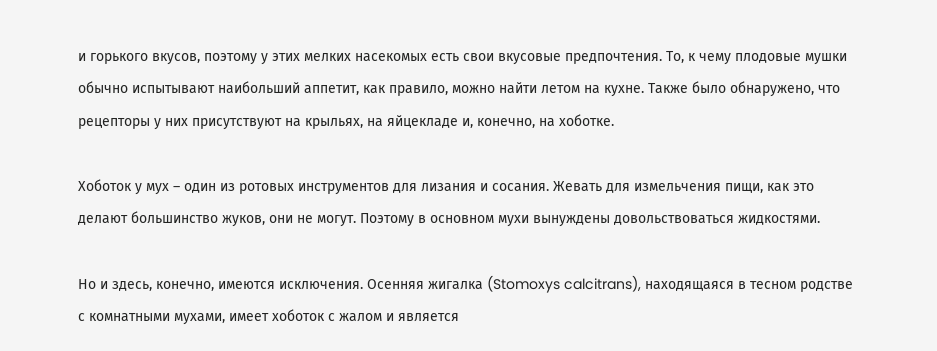и горького вкусов, поэтому у этих мелких насекомых есть свои вкусовые предпочтения. То, к чему плодовые мушки обычно испытывают наибольший аппетит, как правило, можно найти летом на кухне. Также было обнаружено, что рецепторы у них присутствуют на крыльях, на яйцекладе и, конечно, на хоботке.

Хоботок у мух – один из ротовых инструментов для лизания и сосания. Жевать для измельчения пищи, как это делают большинство жуков, они не могут. Поэтому в основном мухи вынуждены довольствоваться жидкостями.

Но и здесь, конечно, имеются исключения. Осенняя жигалка (Stomoxys calcitrans), находящаяся в тесном родстве с комнатными мухами, имеет хоботок с жалом и является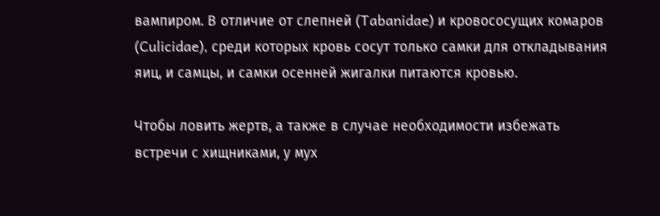вампиром. В отличие от слепней (Tabanidae) и кровососущих комаров (Culicidae), среди которых кровь сосут только самки для откладывания яиц, и самцы, и самки осенней жигалки питаются кровью.

Чтобы ловить жертв, а также в случае необходимости избежать встречи с хищниками, у мух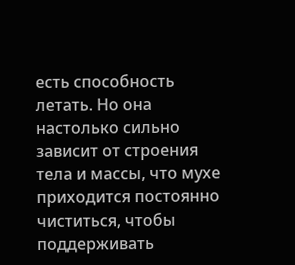есть способность летать. Но она настолько сильно зависит от строения тела и массы, что мухе приходится постоянно чиститься, чтобы поддерживать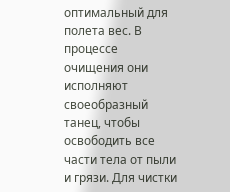оптимальный для полета вес. В процессе очищения они исполняют своеобразный танец, чтобы освободить все части тела от пыли и грязи. Для чистки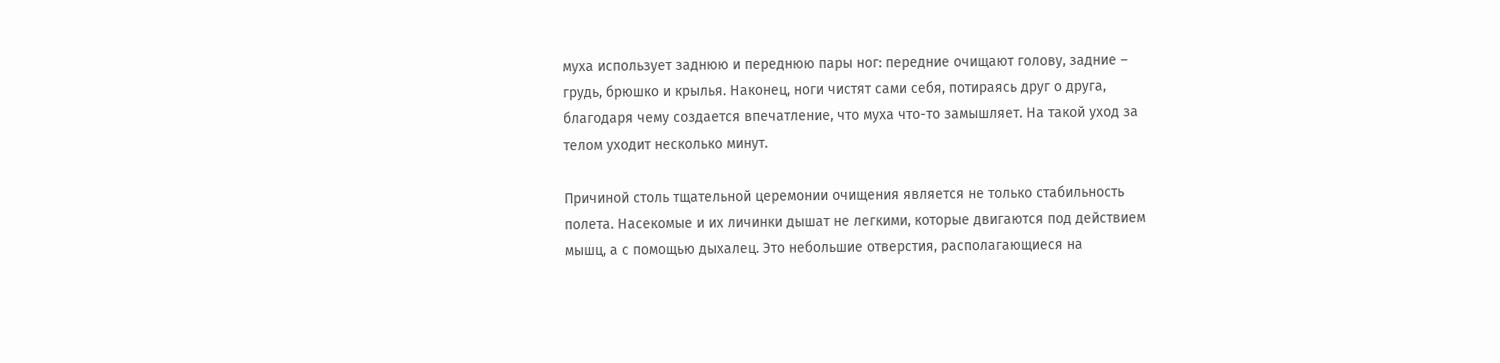муха использует заднюю и переднюю пары ног: передние очищают голову, задние – грудь, брюшко и крылья. Наконец, ноги чистят сами себя, потираясь друг о друга, благодаря чему создается впечатление, что муха что-то замышляет. На такой уход за телом уходит несколько минут.

Причиной столь тщательной церемонии очищения является не только стабильность полета. Насекомые и их личинки дышат не легкими, которые двигаются под действием мышц, а с помощью дыхалец. Это небольшие отверстия, располагающиеся на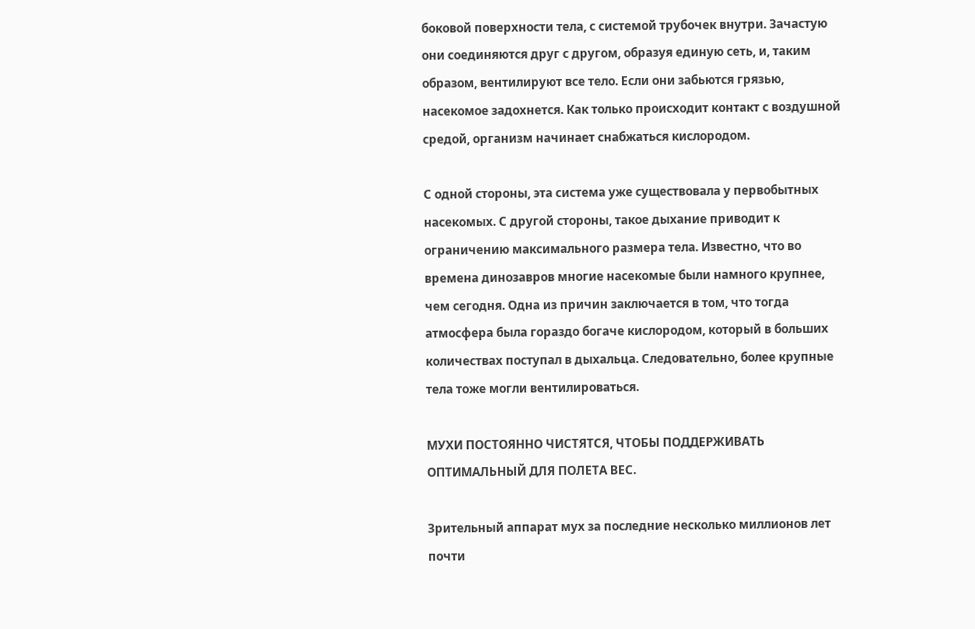боковой поверхности тела, с системой трубочек внутри. Зачастую они соединяются друг с другом, образуя единую сеть, и, таким образом, вентилируют все тело. Если они забьются грязью, насекомое задохнется. Как только происходит контакт с воздушной средой, организм начинает снабжаться кислородом.

С одной стороны, эта система уже существовала у первобытных насекомых. С другой стороны, такое дыхание приводит к ограничению максимального размера тела. Известно, что во времена динозавров многие насекомые были намного крупнее, чем сегодня. Одна из причин заключается в том, что тогда атмосфера была гораздо богаче кислородом, который в больших количествах поступал в дыхальца. Следовательно, более крупные тела тоже могли вентилироваться.

МУХИ ПОСТОЯННО ЧИСТЯТСЯ, ЧТОБЫ ПОДДЕРЖИВАТЬ ОПТИМАЛЬНЫЙ ДЛЯ ПОЛЕТА ВЕС.

Зрительный аппарат мух за последние несколько миллионов лет почти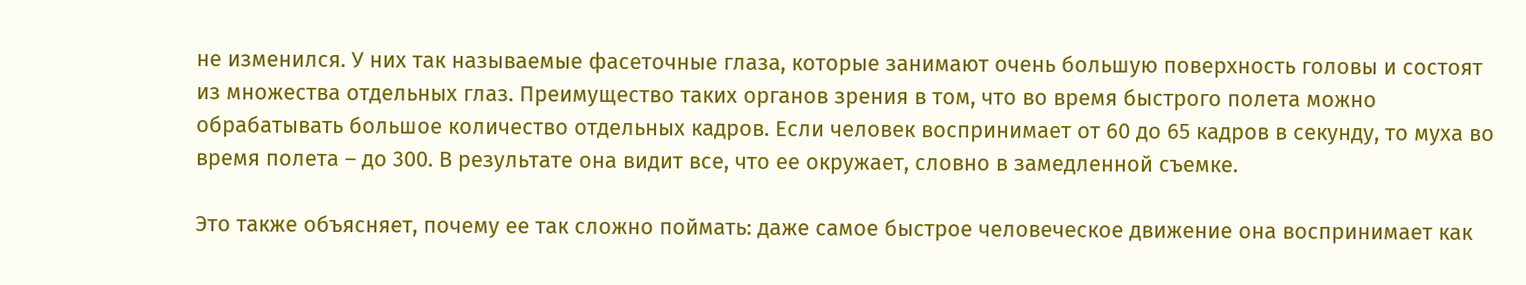не изменился. У них так называемые фасеточные глаза, которые занимают очень большую поверхность головы и состоят из множества отдельных глаз. Преимущество таких органов зрения в том, что во время быстрого полета можно обрабатывать большое количество отдельных кадров. Если человек воспринимает от 60 до 65 кадров в секунду, то муха во время полета – до 300. В результате она видит все, что ее окружает, словно в замедленной съемке.

Это также объясняет, почему ее так сложно поймать: даже самое быстрое человеческое движение она воспринимает как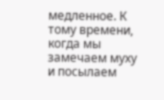медленное. К тому времени, когда мы замечаем муху и посылаем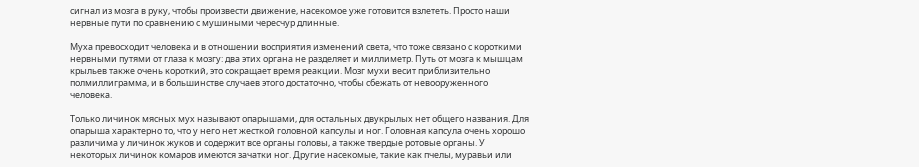сигнал из мозга в руку, чтобы произвести движение, насекомое уже готовится взлететь. Просто наши нервные пути по сравнению с мушиными чересчур длинные.

Муха превосходит человека и в отношении восприятия изменений света, что тоже связано с короткими нервными путями от глаза к мозгу: два этих органа не разделяет и миллиметр. Путь от мозга к мышцам крыльев также очень короткий, это сокращает время реакции. Мозг мухи весит приблизительно полмиллиграмма, и в большинстве случаев этого достаточно, чтобы сбежать от невооруженного человека.

Только личинок мясных мух называют опарышами, для остальных двукрылых нет общего названия. Для опарыша характерно то, что у него нет жесткой головной капсулы и ног. Головная капсула очень хорошо различима у личинок жуков и содержит все органы головы, а также твердые ротовые органы. У некоторых личинок комаров имеются зачатки ног. Другие насекомые, такие как пчелы, муравьи или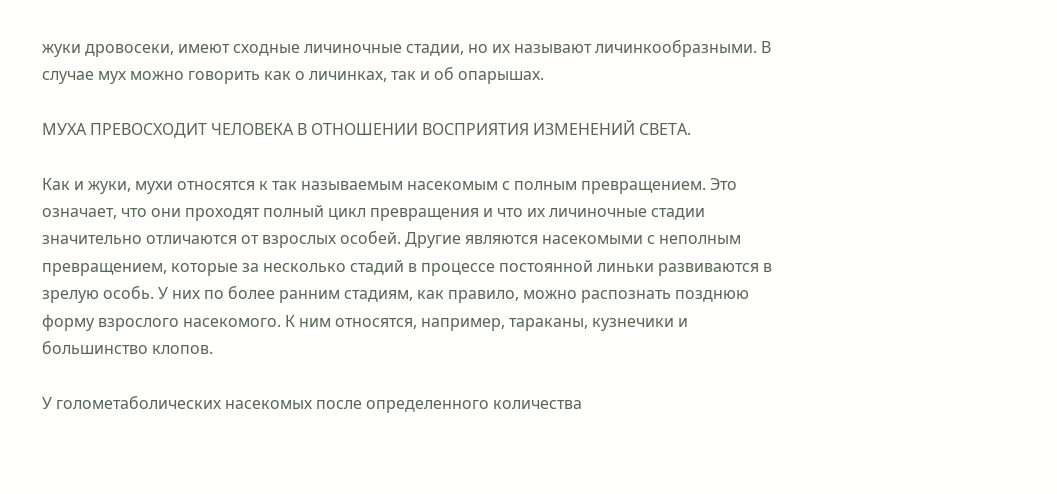жуки дровосеки, имеют сходные личиночные стадии, но их называют личинкообразными. В случае мух можно говорить как о личинках, так и об опарышах.

МУХА ПРЕВОСХОДИТ ЧЕЛОВЕКА В ОТНОШЕНИИ ВОСПРИЯТИЯ ИЗМЕНЕНИЙ СВЕТА.

Как и жуки, мухи относятся к так называемым насекомым с полным превращением. Это означает, что они проходят полный цикл превращения и что их личиночные стадии значительно отличаются от взрослых особей. Другие являются насекомыми с неполным превращением, которые за несколько стадий в процессе постоянной линьки развиваются в зрелую особь. У них по более ранним стадиям, как правило, можно распознать позднюю форму взрослого насекомого. К ним относятся, например, тараканы, кузнечики и большинство клопов.

У голометаболических насекомых после определенного количества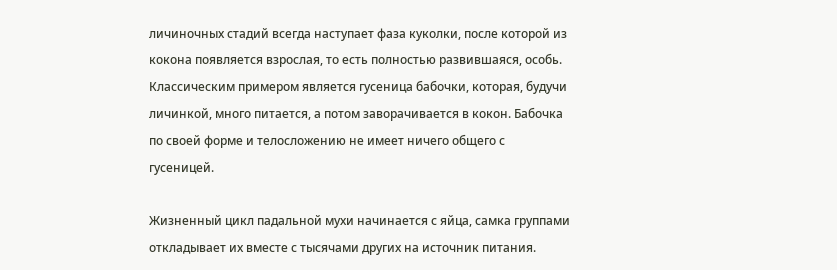личиночных стадий всегда наступает фаза куколки, после которой из кокона появляется взрослая, то есть полностью развившаяся, особь. Классическим примером является гусеница бабочки, которая, будучи личинкой, много питается, а потом заворачивается в кокон. Бабочка по своей форме и телосложению не имеет ничего общего с гусеницей.

Жизненный цикл падальной мухи начинается с яйца, самка группами откладывает их вместе с тысячами других на источник питания.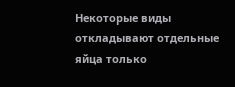Некоторые виды откладывают отдельные яйца только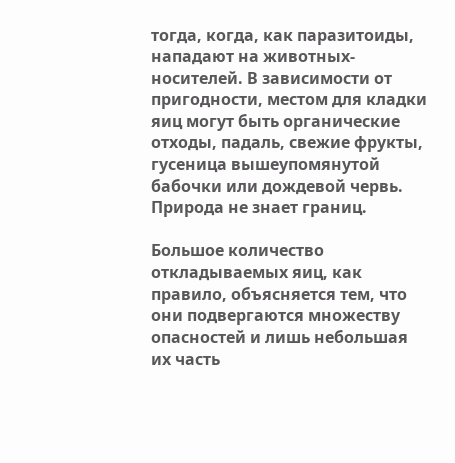тогда, когда, как паразитоиды, нападают на животных-носителей. В зависимости от пригодности, местом для кладки яиц могут быть органические отходы, падаль, свежие фрукты, гусеница вышеупомянутой бабочки или дождевой червь. Природа не знает границ.

Большое количество откладываемых яиц, как правило, объясняется тем, что они подвергаются множеству опасностей и лишь небольшая их часть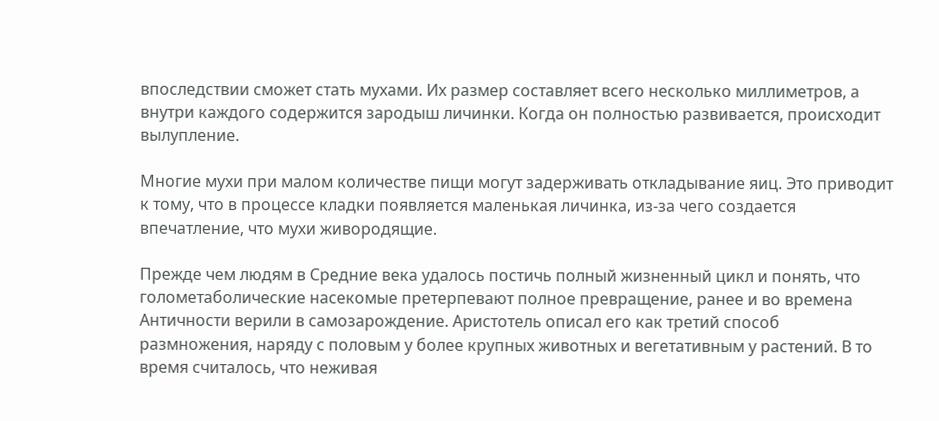впоследствии сможет стать мухами. Их размер составляет всего несколько миллиметров, а внутри каждого содержится зародыш личинки. Когда он полностью развивается, происходит вылупление.

Многие мухи при малом количестве пищи могут задерживать откладывание яиц. Это приводит к тому, что в процессе кладки появляется маленькая личинка, из-за чего создается впечатление, что мухи живородящие.

Прежде чем людям в Средние века удалось постичь полный жизненный цикл и понять, что голометаболические насекомые претерпевают полное превращение, ранее и во времена Античности верили в самозарождение. Аристотель описал его как третий способ размножения, наряду с половым у более крупных животных и вегетативным у растений. В то время считалось, что неживая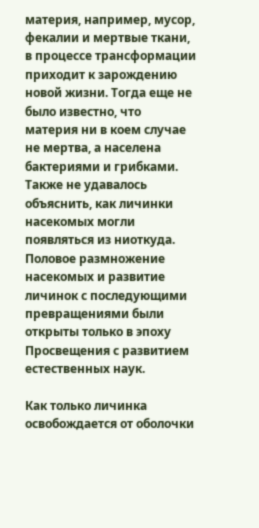материя, например, мусор, фекалии и мертвые ткани, в процессе трансформации приходит к зарождению новой жизни. Тогда еще не было известно, что материя ни в коем случае не мертва, а населена бактериями и грибками. Также не удавалось объяснить, как личинки насекомых могли появляться из ниоткуда. Половое размножение насекомых и развитие личинок с последующими превращениями были открыты только в эпоху Просвещения с развитием естественных наук.

Как только личинка освобождается от оболочки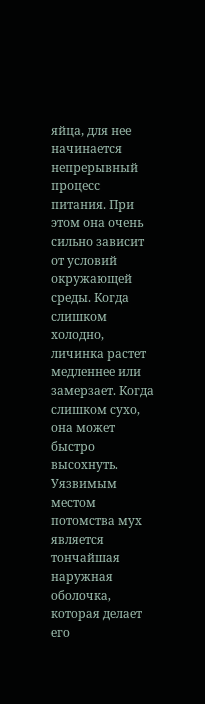яйца, для нее начинается непрерывный процесс питания. При этом она очень сильно зависит от условий окружающей среды. Когда слишком холодно, личинка растет медленнее или замерзает. Когда слишком сухо, она может быстро высохнуть. Уязвимым местом потомства мух является тончайшая наружная оболочка, которая делает его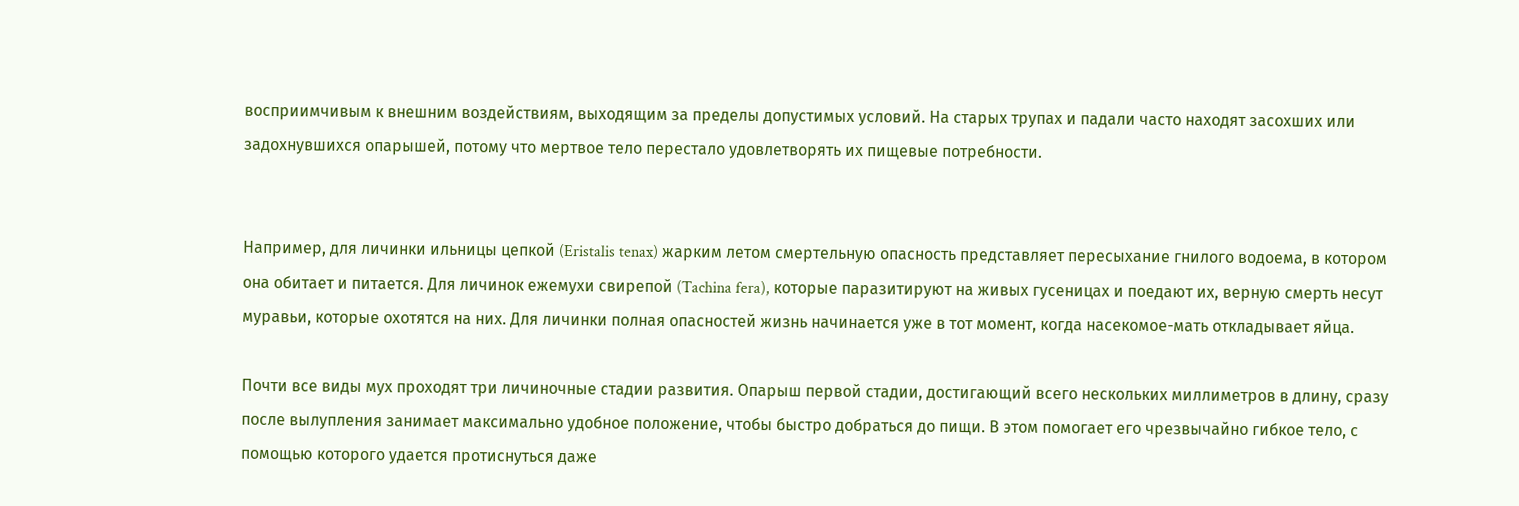восприимчивым к внешним воздействиям, выходящим за пределы допустимых условий. На старых трупах и падали часто находят засохших или задохнувшихся опарышей, потому что мертвое тело перестало удовлетворять их пищевые потребности.


Например, для личинки ильницы цепкой (Eristalis tenax) жарким летом смертельную опасность представляет пересыхание гнилого водоема, в котором она обитает и питается. Для личинок ежемухи свирепой (Tachina fera), которые паразитируют на живых гусеницах и поедают их, верную смерть несут муравьи, которые охотятся на них. Для личинки полная опасностей жизнь начинается уже в тот момент, когда насекомое-мать откладывает яйца.

Почти все виды мух проходят три личиночные стадии развития. Опарыш первой стадии, достигающий всего нескольких миллиметров в длину, сразу после вылупления занимает максимально удобное положение, чтобы быстро добраться до пищи. В этом помогает его чрезвычайно гибкое тело, с помощью которого удается протиснуться даже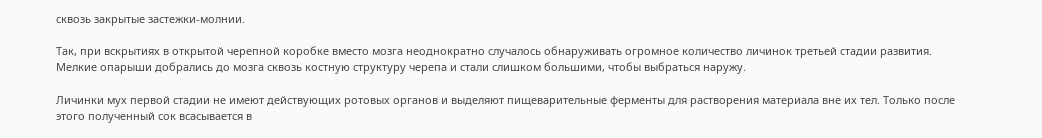сквозь закрытые застежки-молнии.

Так, при вскрытиях в открытой черепной коробке вместо мозга неоднократно случалось обнаруживать огромное количество личинок третьей стадии развития. Мелкие опарыши добрались до мозга сквозь костную структуру черепа и стали слишком большими, чтобы выбраться наружу.

Личинки мух первой стадии не имеют действующих ротовых органов и выделяют пищеварительные ферменты для растворения материала вне их тел. Только после этого полученный сок всасывается в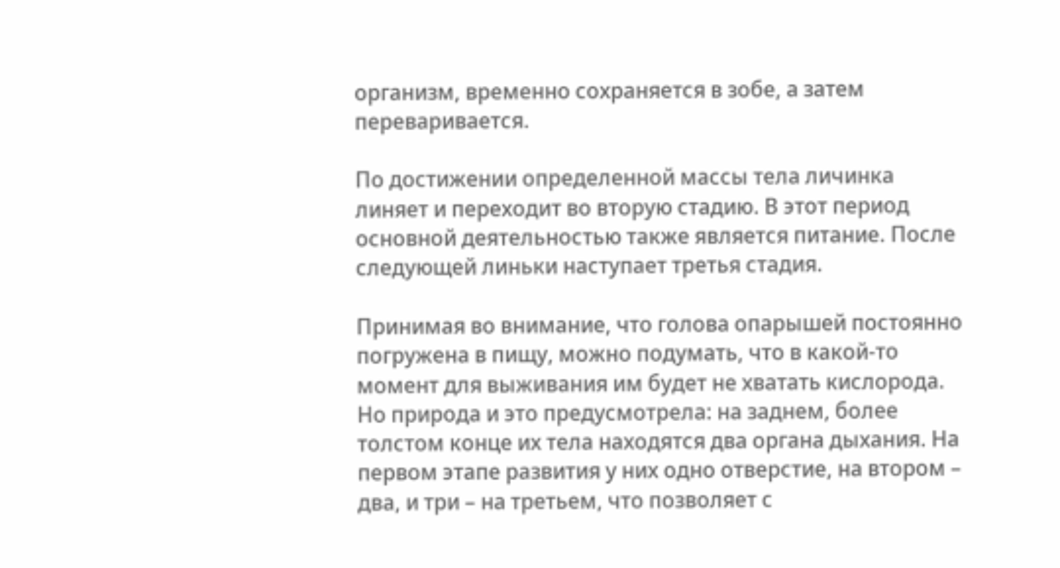организм, временно сохраняется в зобе, а затем переваривается.

По достижении определенной массы тела личинка линяет и переходит во вторую стадию. В этот период основной деятельностью также является питание. После следующей линьки наступает третья стадия.

Принимая во внимание, что голова опарышей постоянно погружена в пищу, можно подумать, что в какой-то момент для выживания им будет не хватать кислорода. Но природа и это предусмотрела: на заднем, более толстом конце их тела находятся два органа дыхания. На первом этапе развития у них одно отверстие, на втором – два, и три – на третьем, что позволяет с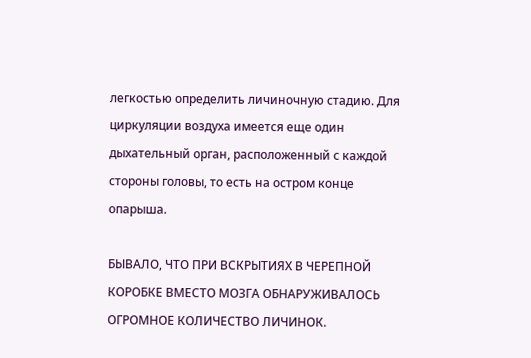легкостью определить личиночную стадию. Для циркуляции воздуха имеется еще один дыхательный орган, расположенный с каждой стороны головы, то есть на остром конце опарыша.

БЫВАЛО, ЧТО ПРИ ВСКРЫТИЯХ В ЧЕРЕПНОЙ КОРОБКЕ ВМЕСТО МОЗГА ОБНАРУЖИВАЛОСЬ ОГРОМНОЕ КОЛИЧЕСТВО ЛИЧИНОК.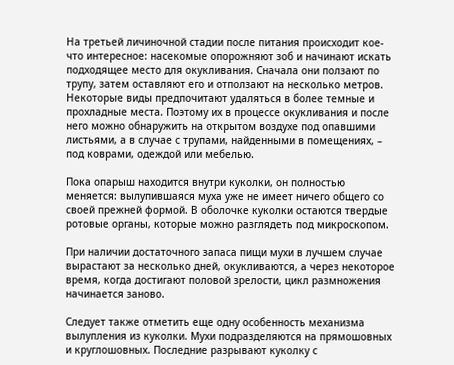На третьей личиночной стадии после питания происходит кое-что интересное: насекомые опорожняют зоб и начинают искать подходящее место для окукливания. Сначала они ползают по трупу, затем оставляют его и отползают на несколько метров. Некоторые виды предпочитают удаляться в более темные и прохладные места. Поэтому их в процессе окукливания и после него можно обнаружить на открытом воздухе под опавшими листьями, а в случае с трупами, найденными в помещениях, – под коврами, одеждой или мебелью.

Пока опарыш находится внутри куколки, он полностью меняется: вылупившаяся муха уже не имеет ничего общего со своей прежней формой. В оболочке куколки остаются твердые ротовые органы, которые можно разглядеть под микроскопом.

При наличии достаточного запаса пищи мухи в лучшем случае вырастают за несколько дней, окукливаются, а через некоторое время, когда достигают половой зрелости, цикл размножения начинается заново.

Следует также отметить еще одну особенность механизма вылупления из куколки. Мухи подразделяются на прямошовных и круглошовных. Последние разрывают куколку с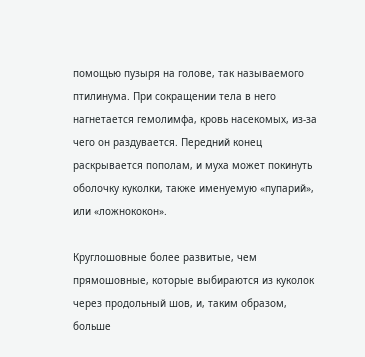помощью пузыря на голове, так называемого птилинума. При сокращении тела в него нагнетается гемолимфа, кровь насекомых, из-за чего он раздувается. Передний конец раскрывается пополам, и муха может покинуть оболочку куколки, также именуемую «пупарий», или «ложнококон».

Круглошовные более развитые, чем прямошовные, которые выбираются из куколок через продольный шов, и, таким образом, больше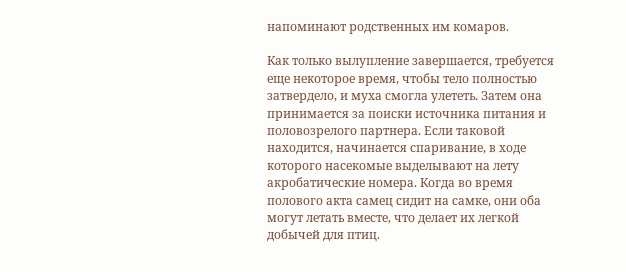напоминают родственных им комаров.

Как только вылупление завершается, требуется еще некоторое время, чтобы тело полностью затвердело, и муха смогла улететь. Затем она принимается за поиски источника питания и половозрелого партнера. Если таковой находится, начинается спаривание, в ходе которого насекомые выделывают на лету акробатические номера. Когда во время полового акта самец сидит на самке, они оба могут летать вместе, что делает их легкой добычей для птиц.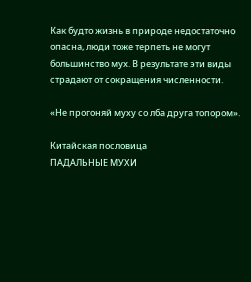Как будто жизнь в природе недостаточно опасна, люди тоже терпеть не могут большинство мух. В результате эти виды страдают от сокращения численности.

«Не прогоняй муху со лба друга топором».

Китайская пословица
ПАДАЛЬНЫЕ МУХИ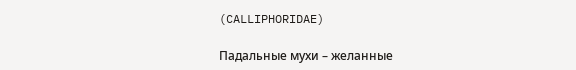(CALLIPHORIDAE)

Падальные мухи – желанные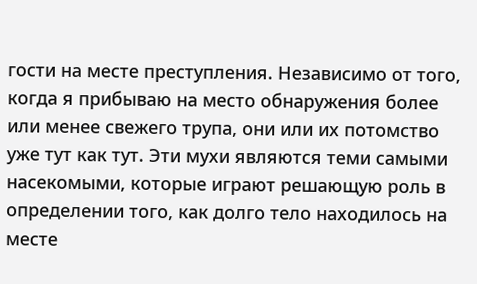гости на месте преступления. Независимо от того, когда я прибываю на место обнаружения более или менее свежего трупа, они или их потомство уже тут как тут. Эти мухи являются теми самыми насекомыми, которые играют решающую роль в определении того, как долго тело находилось на месте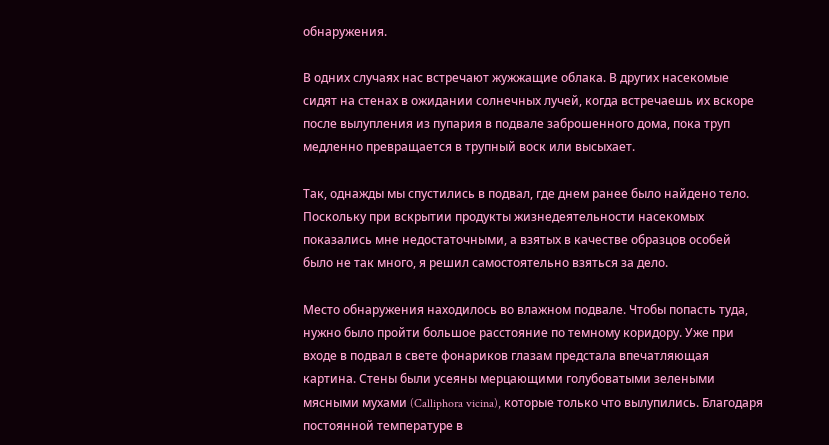обнаружения.

В одних случаях нас встречают жужжащие облака. В других насекомые сидят на стенах в ожидании солнечных лучей, когда встречаешь их вскоре после вылупления из пупария в подвале заброшенного дома, пока труп медленно превращается в трупный воск или высыхает.

Так, однажды мы спустились в подвал, где днем ранее было найдено тело. Поскольку при вскрытии продукты жизнедеятельности насекомых показались мне недостаточными, а взятых в качестве образцов особей было не так много, я решил самостоятельно взяться за дело.

Место обнаружения находилось во влажном подвале. Чтобы попасть туда, нужно было пройти большое расстояние по темному коридору. Уже при входе в подвал в свете фонариков глазам предстала впечатляющая картина. Стены были усеяны мерцающими голубоватыми зелеными мясными мухами (Calliphora vicina), которые только что вылупились. Благодаря постоянной температуре в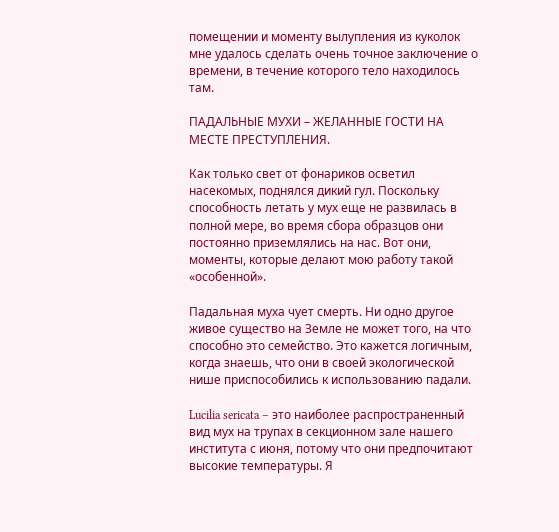помещении и моменту вылупления из куколок мне удалось сделать очень точное заключение о времени, в течение которого тело находилось там.

ПАДАЛЬНЫЕ МУХИ – ЖЕЛАННЫЕ ГОСТИ НА МЕСТЕ ПРЕСТУПЛЕНИЯ.

Как только свет от фонариков осветил насекомых, поднялся дикий гул. Поскольку способность летать у мух еще не развилась в полной мере, во время сбора образцов они постоянно приземлялись на нас. Вот они, моменты, которые делают мою работу такой «особенной».

Падальная муха чует смерть. Ни одно другое живое существо на Земле не может того, на что способно это семейство. Это кажется логичным, когда знаешь, что они в своей экологической нише приспособились к использованию падали.

Lucilia sericata – это наиболее распространенный вид мух на трупах в секционном зале нашего института с июня, потому что они предпочитают высокие температуры. Я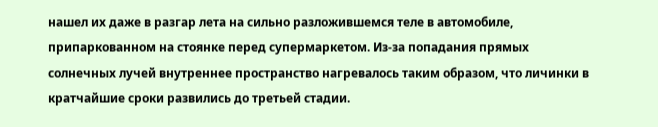нашел их даже в разгар лета на сильно разложившемся теле в автомобиле, припаркованном на стоянке перед супермаркетом. Из-за попадания прямых солнечных лучей внутреннее пространство нагревалось таким образом, что личинки в кратчайшие сроки развились до третьей стадии.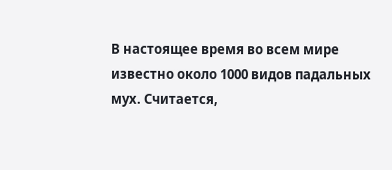В настоящее время во всем мире известно около 1000 видов падальных мух. Считается,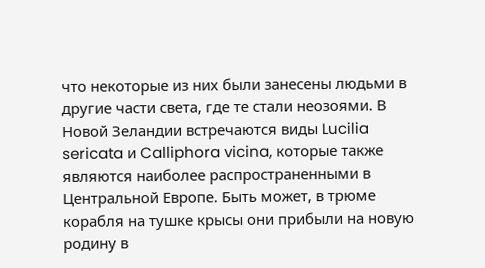что некоторые из них были занесены людьми в другие части света, где те стали неозоями. В Новой Зеландии встречаются виды Lucilia sericata и Calliphora vicina, которые также являются наиболее распространенными в Центральной Европе. Быть может, в трюме корабля на тушке крысы они прибыли на новую родину в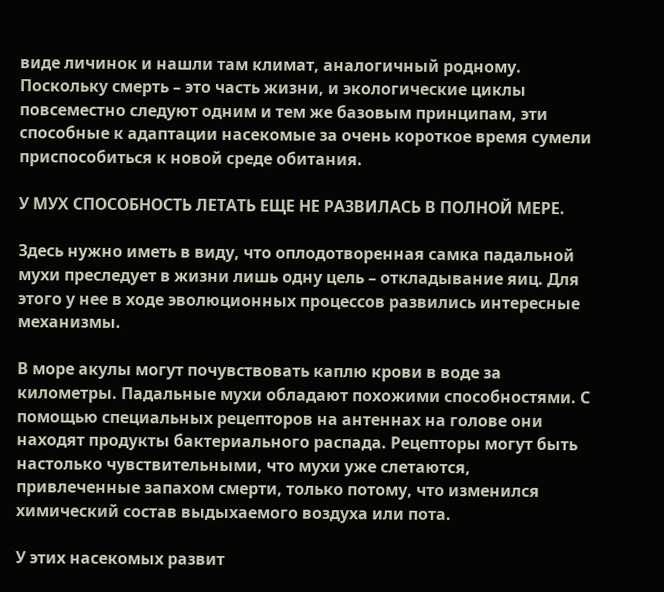виде личинок и нашли там климат, аналогичный родному. Поскольку смерть – это часть жизни, и экологические циклы повсеместно следуют одним и тем же базовым принципам, эти способные к адаптации насекомые за очень короткое время сумели приспособиться к новой среде обитания.

У МУХ СПОСОБНОСТЬ ЛЕТАТЬ ЕЩЕ НЕ РАЗВИЛАСЬ В ПОЛНОЙ МЕРЕ.

Здесь нужно иметь в виду, что оплодотворенная самка падальной мухи преследует в жизни лишь одну цель – откладывание яиц. Для этого у нее в ходе эволюционных процессов развились интересные механизмы.

В море акулы могут почувствовать каплю крови в воде за километры. Падальные мухи обладают похожими способностями. С помощью специальных рецепторов на антеннах на голове они находят продукты бактериального распада. Рецепторы могут быть настолько чувствительными, что мухи уже слетаются, привлеченные запахом смерти, только потому, что изменился химический состав выдыхаемого воздуха или пота.

У этих насекомых развит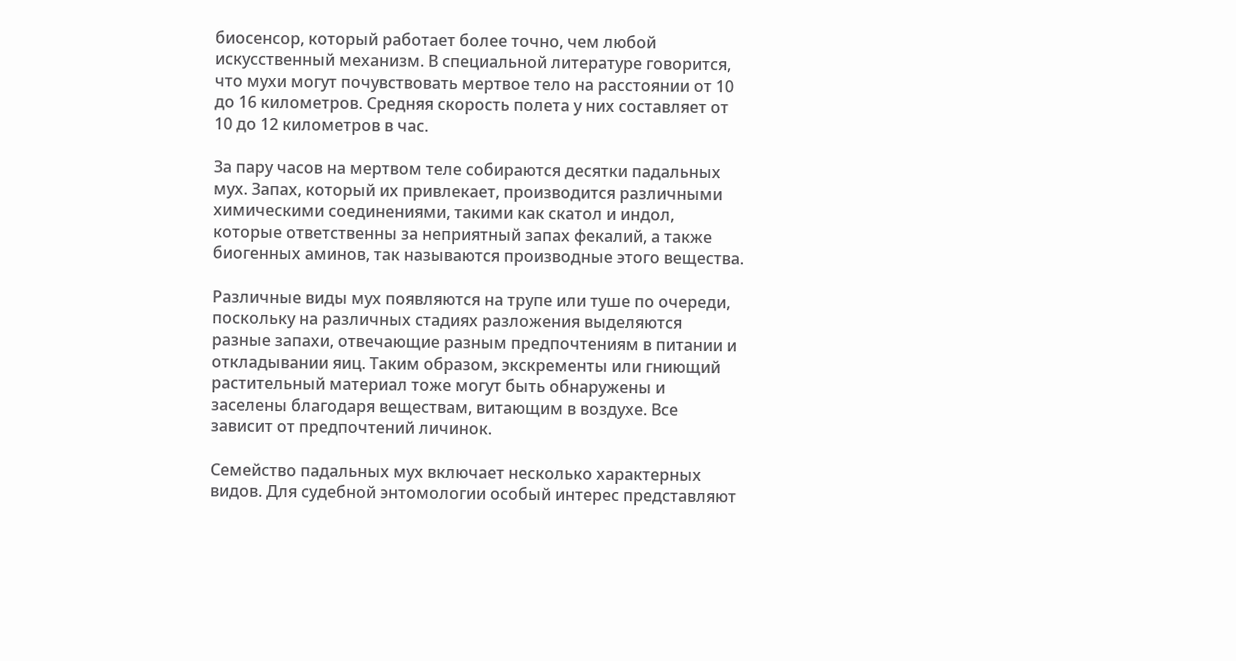биосенсор, который работает более точно, чем любой искусственный механизм. В специальной литературе говорится, что мухи могут почувствовать мертвое тело на расстоянии от 10 до 16 километров. Средняя скорость полета у них составляет от 10 до 12 километров в час.

За пару часов на мертвом теле собираются десятки падальных мух. Запах, который их привлекает, производится различными химическими соединениями, такими как скатол и индол, которые ответственны за неприятный запах фекалий, а также биогенных аминов, так называются производные этого вещества.

Различные виды мух появляются на трупе или туше по очереди, поскольку на различных стадиях разложения выделяются разные запахи, отвечающие разным предпочтениям в питании и откладывании яиц. Таким образом, экскременты или гниющий растительный материал тоже могут быть обнаружены и заселены благодаря веществам, витающим в воздухе. Все зависит от предпочтений личинок.

Семейство падальных мух включает несколько характерных видов. Для судебной энтомологии особый интерес представляют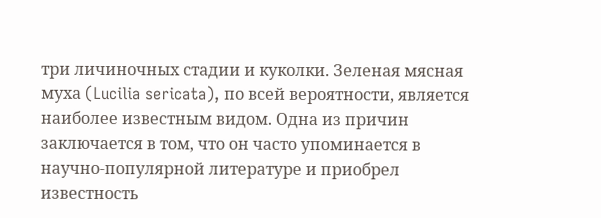три личиночных стадии и куколки. Зеленая мясная муха (Lucilia sericata), по всей вероятности, является наиболее известным видом. Одна из причин заключается в том, что он часто упоминается в научно-популярной литературе и приобрел известность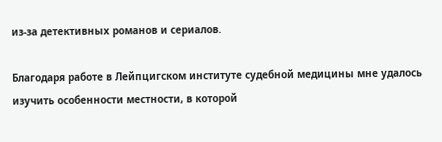из-за детективных романов и сериалов.

Благодаря работе в Лейпцигском институте судебной медицины мне удалось изучить особенности местности, в которой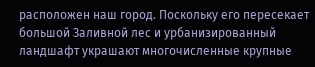расположен наш город. Поскольку его пересекает большой Заливной лес и урбанизированный ландшафт украшают многочисленные крупные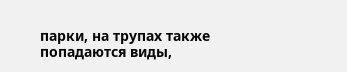парки, на трупах также попадаются виды,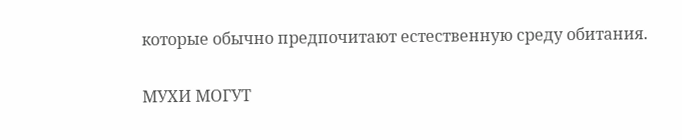которые обычно предпочитают естественную среду обитания.

МУХИ МОГУТ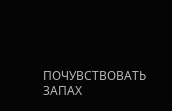ПОЧУВСТВОВАТЬ ЗАПАХ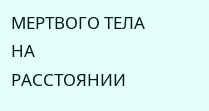МЕРТВОГО ТЕЛА НА РАССТОЯНИИ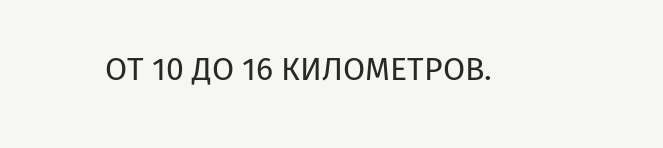ОТ 10 ДО 16 КИЛОМЕТРОВ.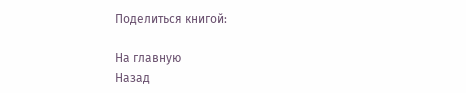Поделиться книгой:

На главную
Назад